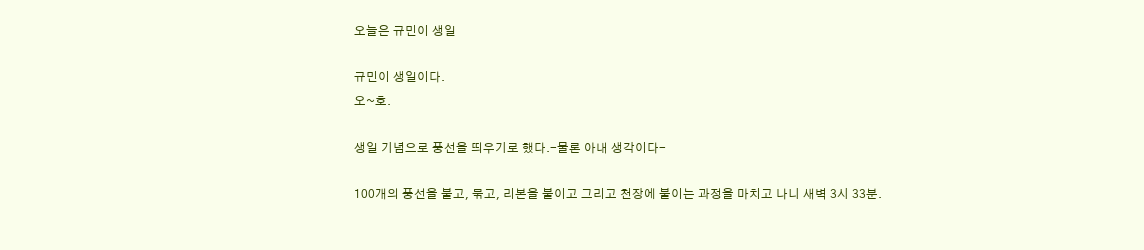오늘은 규민이 생일

규민이 생일이다.
오~호.

생일 기념으로 풍선을 띄우기로 했다.-물론 아내 생각이다-

100개의 풍선을 불고, 묶고, 리본을 붙이고 그리고 천장에 붙이는 과정을 마치고 나니 새벽 3시 33분.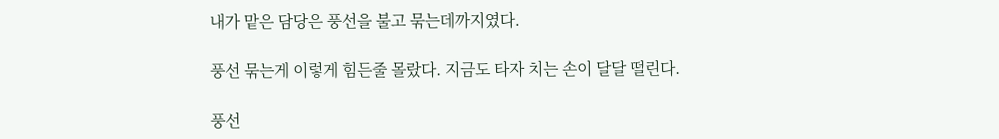내가 맡은 담당은 풍선을 불고 묶는데까지였다.

풍선 묶는게 이렇게 힘든줄 몰랐다. 지금도 타자 치는 손이 달달 떨린다.

풍선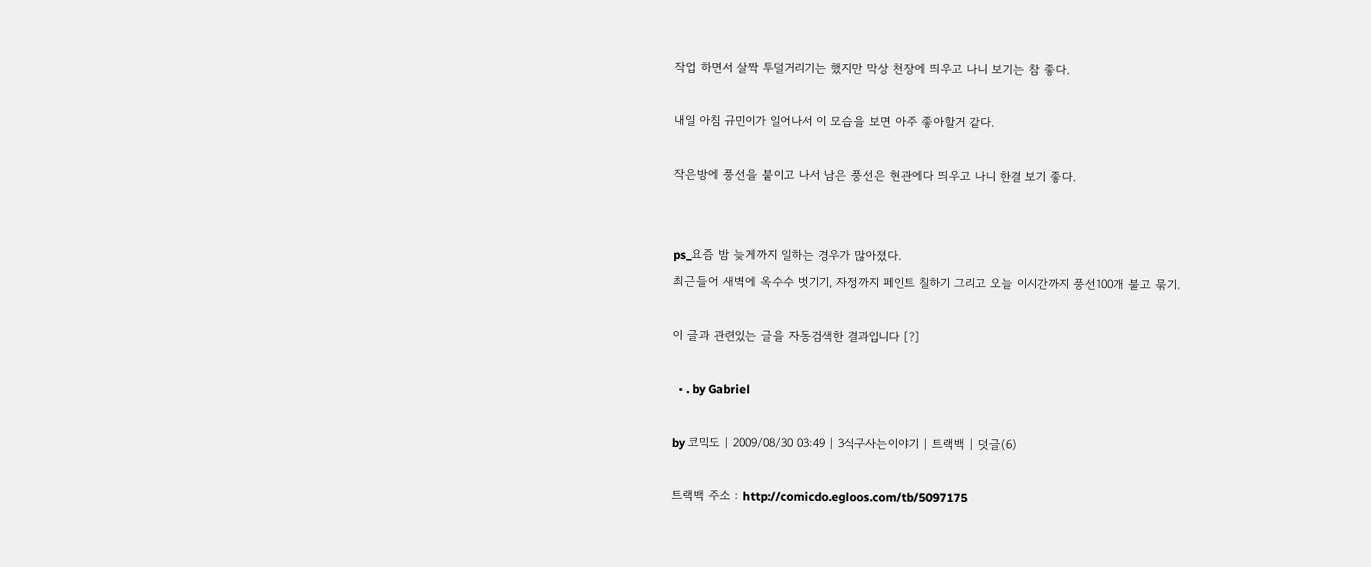작업 하면서 살짝 투덜거리기는 했지만 막상 천장에 띄우고 나니 보기는 참 좋다.

내일 아침 규민이가 일어나서 이 모습을 보면 아주 좋아할거 같다.

작은방에 풍선을 붙이고 나서 남은 풍선은 현관에다 띄우고 나니 한결 보기 좋다.


ps_요즘 밤 늦게까지 일하는 경우가 많아졌다.
최근들어 새벽에 옥수수 벗기기, 자정까지 페인트 칠하기 그리고 오늘 이시간까지 풍선100개 불고 묶기.

이 글과 관련있는 글을 자동검색한 결과입니다 [?]

  • . by Gabriel

by 코믹도 | 2009/08/30 03:49 | 3식구사는이야기 | 트랙백 | 덧글(6)

트랙백 주소 : http://comicdo.egloos.com/tb/5097175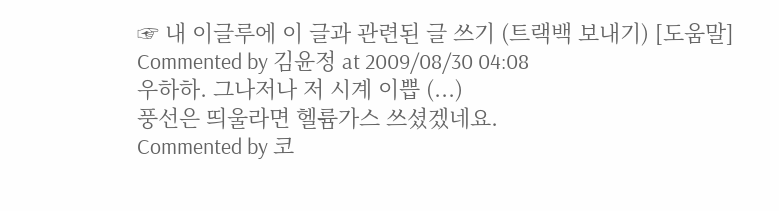☞ 내 이글루에 이 글과 관련된 글 쓰기 (트랙백 보내기) [도움말]
Commented by 김윤정 at 2009/08/30 04:08
우하하. 그나저나 저 시계 이쁩 (...)
풍선은 띄울라면 헬륨가스 쓰셨겠네요.
Commented by 코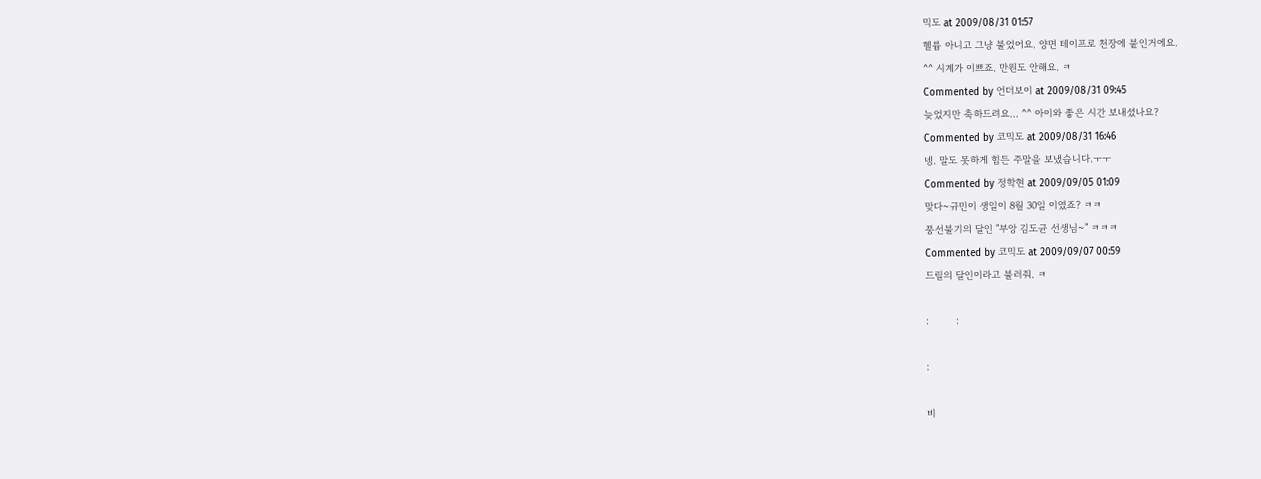믹도 at 2009/08/31 01:57
헬륨 아니고 그냥 불었어요. 양면 테이프로 천장에 붙인거에요.
^^ 시계가 이쁘죠. 만원도 안해요. ㅋ
Commented by 언더보이 at 2009/08/31 09:45
늦었지만 축하드려요... ^^ 아이와 좋은 시간 보내셨나요?
Commented by 코믹도 at 2009/08/31 16:46
넹. 말도 못하게 힘든 주말을 보냈습니다.ㅜㅜ
Commented by 정학현 at 2009/09/05 01:09
맞다~규민이 생일이 8월 30일 이였죠? ㅋㅋ
풍선불기의 달인 "부앙 김도균 선생님~" ㅋㅋㅋ
Commented by 코믹도 at 2009/09/07 00:59
드릴의 달인이라고 불러줘. ㅋ

:         :

:

비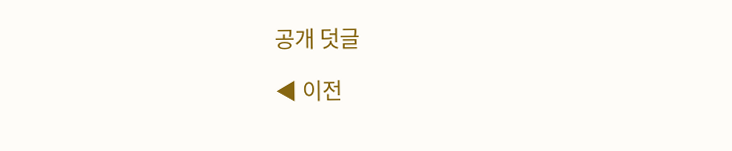공개 덧글

◀ 이전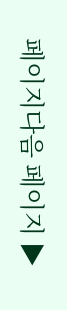페이지다음 페이지 ▶